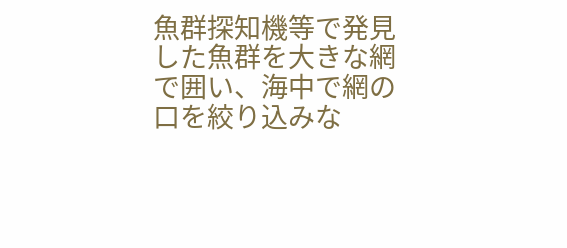魚群探知機等で発見した魚群を大きな網で囲い、海中で網の口を絞り込みな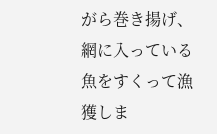がら巻き揚げ、網に入っている魚をすくって漁獲しま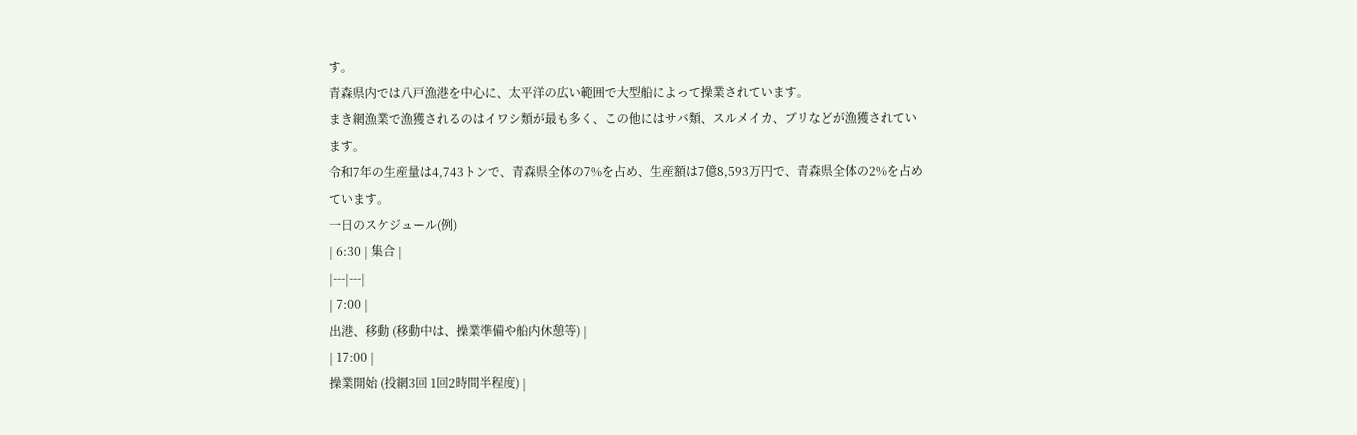す。
青森県内では八戸漁港を中心に、太平洋の広い範囲で大型船によって操業されています。
まき網漁業で漁獲されるのはイワシ類が最も多く、この他にはサバ類、スルメイカ、ブリなどが漁獲されています。
令和7年の生産量は4,743トンで、青森県全体の7%を占め、生産額は7億8,593万円で、青森県全体の2%を占めています。
一日のスケジュール(例)
| 6:30 | 集合 |
|---|---|
| 7:00 |
出港、移動 (移動中は、操業準備や船内休憩等) |
| 17:00 |
操業開始 (投網3回 1回2時間半程度) |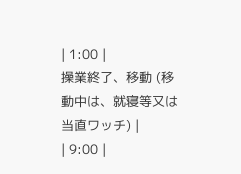| 1:00 |
操業終了、移動 (移動中は、就寝等又は当直ワッチ) |
| 9:00 |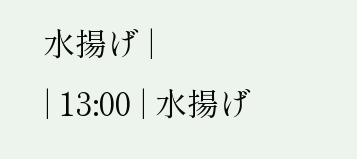水揚げ |
| 13:00 | 水揚げ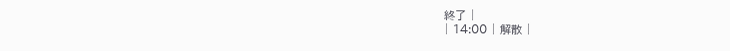終了 |
| 14:00 | 解散 |